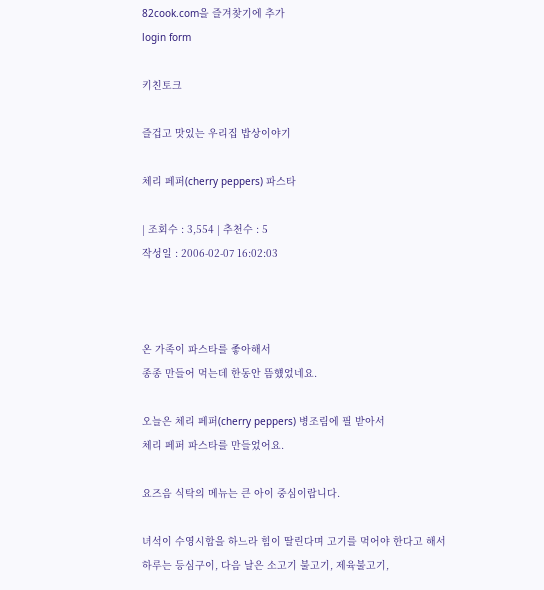82cook.com을 즐겨찾기에 추가
login form

키친토크

즐겁고 맛있는 우리집 밥상이야기

체리 페퍼(cherry peppers) 파스타

| 조회수 : 3,554 | 추천수 : 5
작성일 : 2006-02-07 16:02:03



온 가족이 파스타를 좋아해서
종종 만들어 먹는데 한동안 뜸헀었네요.

오늘은 체리 페퍼(cherry peppers) 병조림에 필 받아서
체리 페퍼 파스타를 만들었어요.

요즈음 식탁의 메뉴는 큰 아이 중심이랍니다.

녀석이 수영시합을 하느라 힘이 딸린다며 고기를 먹어야 한다고 해서
하루는 등심구이, 다음 날은 소고기 불고기, 제육불고기,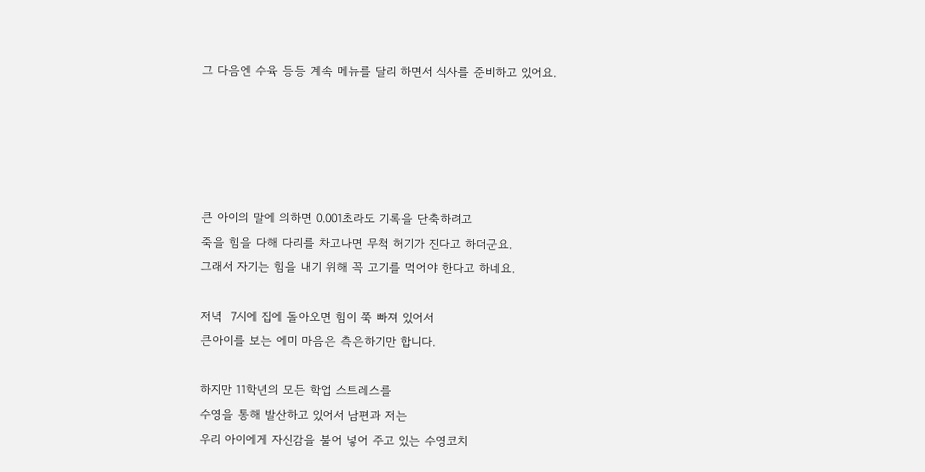그 다음엔 수육 등등 계속 메뉴를 달리 하면서 식사를 준비하고 있어요.





큰 아이의 말에 의하면 0.001초라도 기록을 단축하려고
죽을 힘을 다해 다리를 차고나면 무척 허기가 진다고 하더군요.
그래서 자기는 힘을 내기 위해 꼭 고기를 먹어야 한다고 하네요.

저녁  7시에 집에 돌아오면 힘이 쭉 빠져 있어서
큰아이를 보는 에미 마음은 측은하기만 합니다.

하지만 11학년의 모든 학업 스트레스를
수영을 통해 발산하고 있어서 남편과 저는
우리 아이에게 자신감을 불어 넣어 주고 있는 수영코치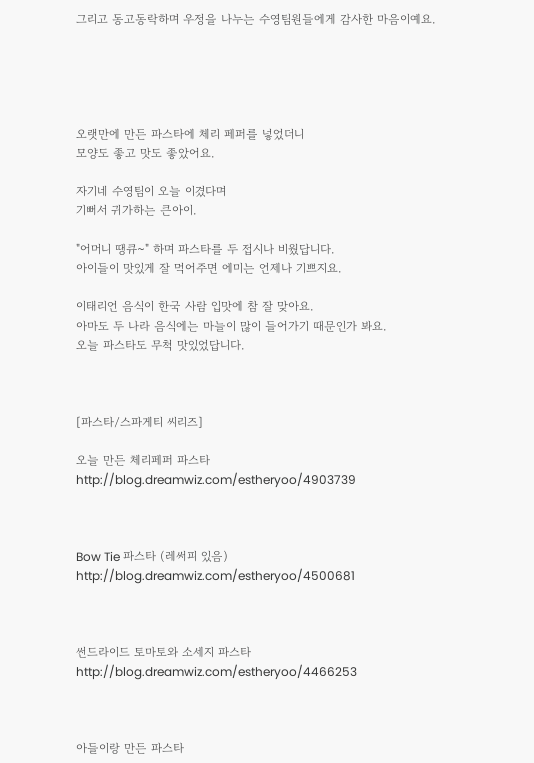그리고 동고동락하며 우정을 나누는 수영팀원들에게 감사한 마음이예요.





오랫만에 만든 파스타에 체리 페퍼를 넣었더니
모양도 좋고 맛도 좋았어요.

자기네 수영팀이 오늘 이겼다며
기뻐서 귀가하는 큰아이.

"어머니 땡큐~" 하며 파스타를 두 접시나 비웠답니다.
아이들이 맛있게 잘 먹어주면 에미는 언제나 기쁘지요.

이태리언 음식이 한국 사람 입맛에 참 잘 맞아요.
아마도 두 나라 음식에는 마늘이 많이 들어가기 때문인가 봐요.
오늘 파스타도 무척 맛있었답니다.



[파스타/스파게티 씨리즈]

오늘 만든 체리페퍼 파스타
http://blog.dreamwiz.com/estheryoo/4903739



Bow Tie 파스타 (레써피 있음)
http://blog.dreamwiz.com/estheryoo/4500681



썬드라이드 토마토와 소세지 파스타
http://blog.dreamwiz.com/estheryoo/4466253



아들이랑 만든 파스타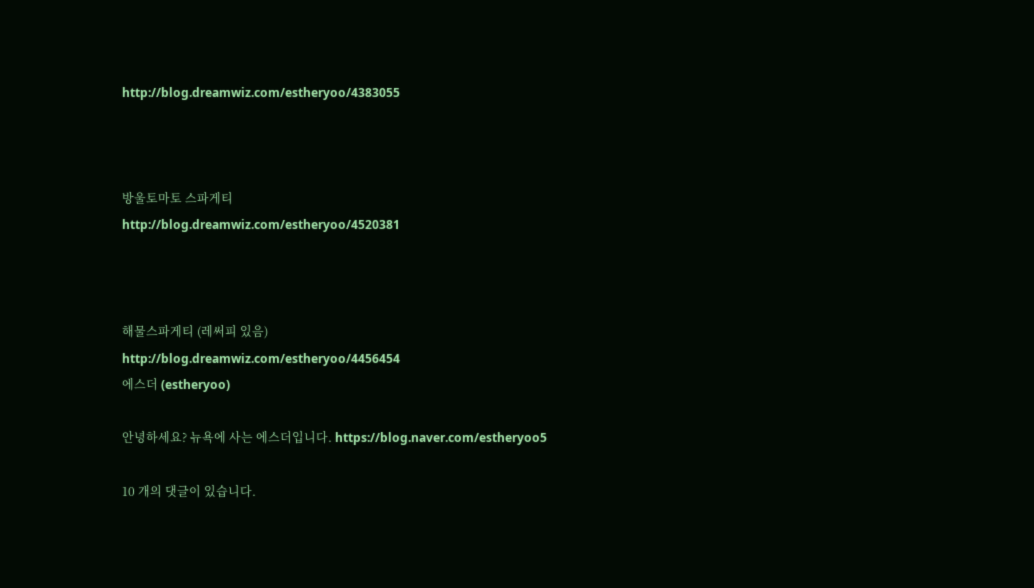http://blog.dreamwiz.com/estheryoo/4383055



방울토마토 스파게티
http://blog.dreamwiz.com/estheryoo/4520381



해물스파게티 (레써피 있음)
http://blog.dreamwiz.com/estheryoo/4456454
에스더 (estheryoo)

안녕하세요? 뉴욕에 사는 에스더입니다. https://blog.naver.com/estheryoo5

10 개의 댓글이 있습니다.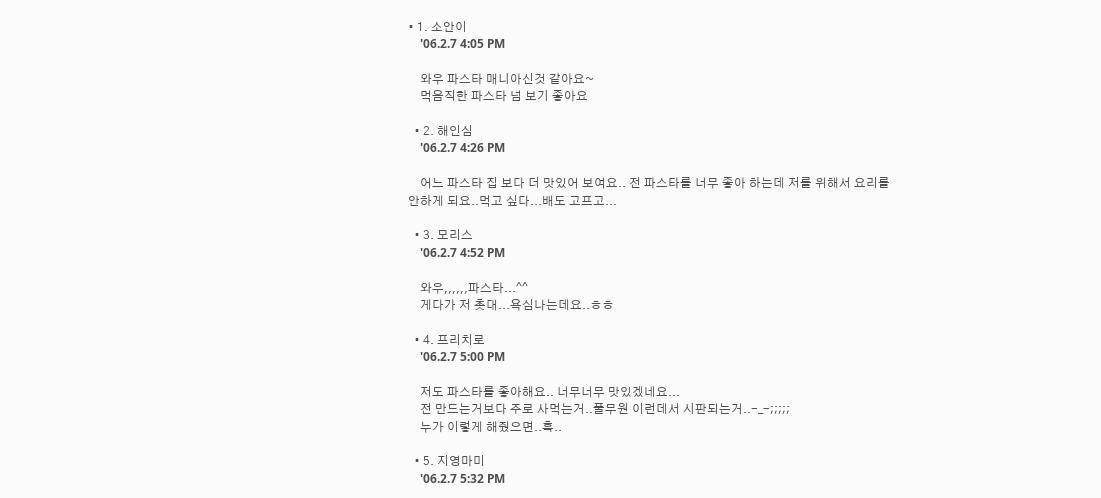• 1. 소안이
    '06.2.7 4:05 PM

    와우 파스타 매니아신것 같아요~
    먹음직한 파스타 넘 보기 좋아요

  • 2. 해인심
    '06.2.7 4:26 PM

    어느 파스타 집 보다 더 맛있어 보여요.. 전 파스타를 너무 좋아 하는데 저를 위해서 요리를 안하게 되요..먹고 싶다...배도 고프고...

  • 3. 모리스
    '06.2.7 4:52 PM

    와우,,,,,,파스타...^^
    게다가 저 촛대...욕심나는데요..ㅎㅎ

  • 4. 프리치로
    '06.2.7 5:00 PM

    저도 파스타를 좋아해요.. 너무너무 맛있겠네요...
    전 만드는거보다 주로 사먹는거..풀무원 이런데서 시판되는거..-_-;;;;;
    누가 이렇게 해줬으면..흑..

  • 5. 지영마미
    '06.2.7 5:32 PM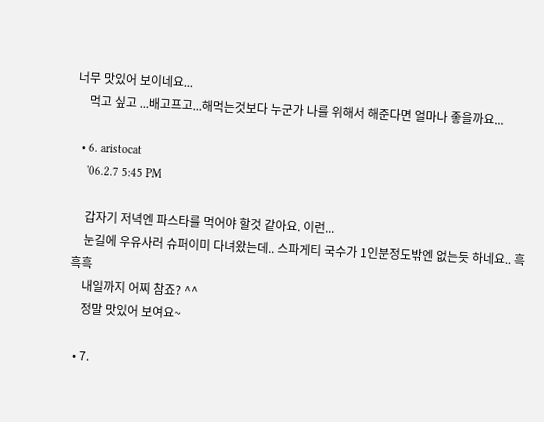너무 맛있어 보이네요...
    먹고 싶고 ...배고프고...해먹는것보다 누군가 나를 위해서 해준다면 얼마나 좋을까요...

  • 6. aristocat
    '06.2.7 5:45 PM

    갑자기 저녁엔 파스타를 먹어야 할것 같아요. 이런...
    눈길에 우유사러 슈퍼이미 다녀왔는데.. 스파게티 국수가 1인분정도밖엔 없는듯 하네요.. 흑흑흑
    내일까지 어찌 참죠? ^^
    정말 맛있어 보여요~

  • 7.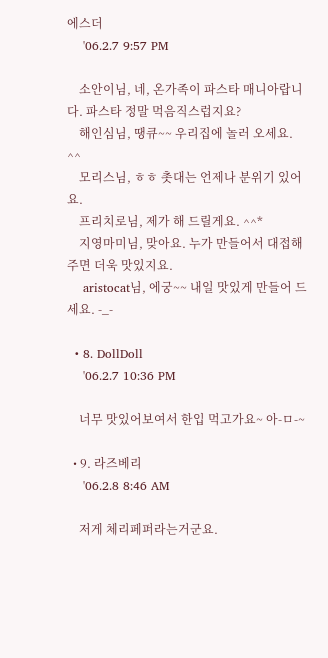에스더
    '06.2.7 9:57 PM

    소안이님, 네, 온가족이 파스타 매니아랍니다. 파스타 정말 먹음직스럽지요?
    해인심님, 땡큐~~ 우리집에 놀러 오세요. ^^
    모리스님, ㅎㅎ 촛대는 언제나 분위기 있어요.
    프리치로님, 제가 해 드릴게요. ^^*
    지영마미님, 맞아요. 누가 만들어서 대접해 주면 더욱 맛있지요.
    aristocat님, 에궁~~ 내일 맛있게 만들어 드세요. -_-

  • 8. DollDoll
    '06.2.7 10:36 PM

    너무 맛있어보여서 한입 먹고가요~ 아-ㅁ-~

  • 9. 라즈베리
    '06.2.8 8:46 AM

    저게 체리페퍼라는거군요.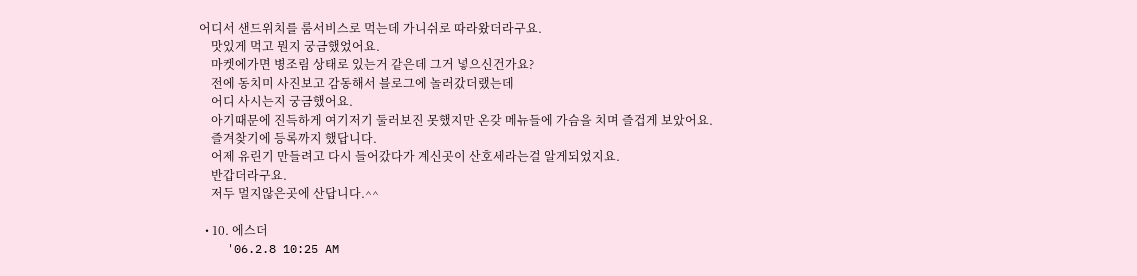어디서 샌드위치를 룸서비스로 먹는데 가니쉬로 따라왔더라구요.
    맛있게 먹고 뭔지 궁금했었어요.
    마켓에가면 병조림 상태로 있는거 같은데 그거 넣으신건가요?
    전에 동치미 사진보고 감동해서 블로그에 놀러갔더랬는데
    어디 사시는지 궁금했어요.
    아기때문에 진득하게 여기저기 둘러보진 못했지만 온갖 메뉴들에 가슴을 치며 즐겁게 보았어요.
    즐겨찾기에 등록까지 했답니다.
    어제 유린기 만들려고 다시 들어갔다가 계신곳이 산호세라는걸 알게되었지요.
    반갑더라구요.
    저두 멀지않은곳에 산답니다.^^

  • 10. 에스더
    '06.2.8 10:25 AM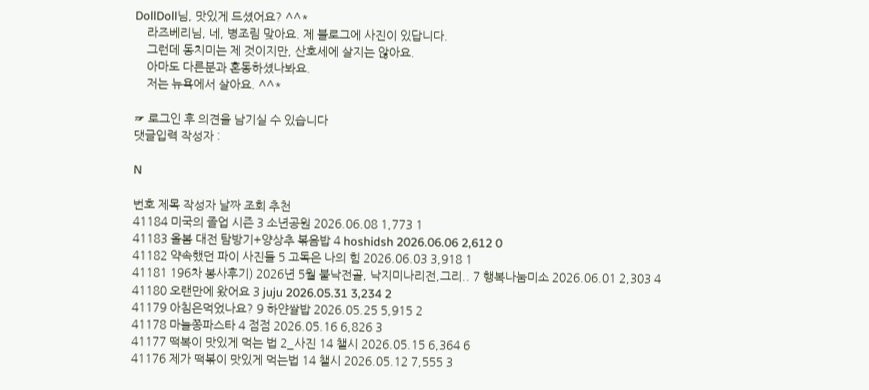DollDoll님, 맛있게 드셨어요? ^^*
    라즈베리님, 네, 병조림 맞아요. 제 블로그에 사진이 있답니다.
    그런데 동치미는 제 것이지만, 산호세에 살지는 않아요.
    아마도 다른분과 혼동하셨나봐요.
    저는 뉴욕에서 살아요. ^^*

☞ 로그인 후 의견을 남기실 수 있습니다
댓글입력 작성자 :

N

번호 제목 작성자 날짜 조회 추천
41184 미국의 졸업 시즌 3 소년공원 2026.06.08 1,773 1
41183 올봄 대전 탐방기+양상추 볶음밥 4 hoshidsh 2026.06.06 2,612 0
41182 약속했던 파이 사진들 5 고독은 나의 힘 2026.06.03 3,918 1
41181 196차 봉사후기) 2026년 5월 불낙전골, 낙지미나리전,그리.. 7 행복나눔미소 2026.06.01 2,303 4
41180 오랜만에 왔어요 3 juju 2026.05.31 3,234 2
41179 아침은먹었나요? 9 하얀쌀밥 2026.05.25 5,915 2
41178 마늘쫑파스타 4 점점 2026.05.16 6,826 3
41177 떡복이 맛있게 먹는 법 2_사진 14 챌시 2026.05.15 6,364 6
41176 제가 떡볶이 맛있게 먹는법 14 챌시 2026.05.12 7,555 3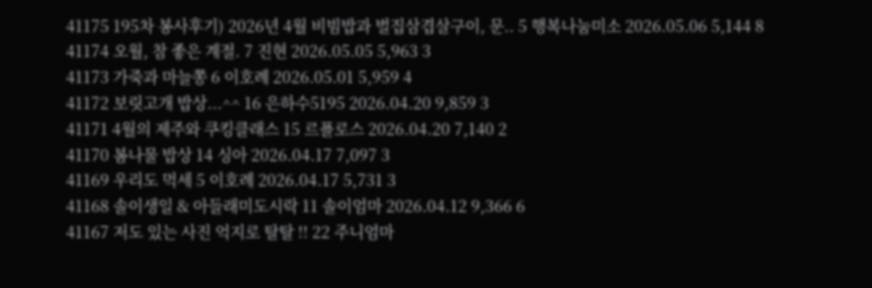41175 195차 봉사후기) 2026년 4월 비빔밥과 벌집삼겹살구이, 문.. 5 행복나눔미소 2026.05.06 5,144 8
41174 오월, 참 좋은 계절. 7 진현 2026.05.05 5,963 3
41173 가죽과 마늘쫑 6 이호례 2026.05.01 5,959 4
41172 보릿고개 밥상...^^ 16 은하수5195 2026.04.20 9,859 3
41171 4월의 제주와 쿠킹클래스 15 르플로스 2026.04.20 7,140 2
41170 봄나물 밥상 14 싱아 2026.04.17 7,097 3
41169 우리도 먹세 5 이호례 2026.04.17 5,731 3
41168 솔이생일 & 아들래미도시락 11 솔이엄마 2026.04.12 9,366 6
41167 저도 있는 사진 억지로 탈탈 !! 22 주니엄마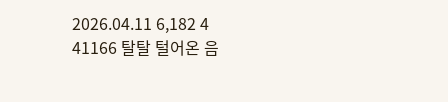2026.04.11 6,182 4
41166 탈탈 털어온 음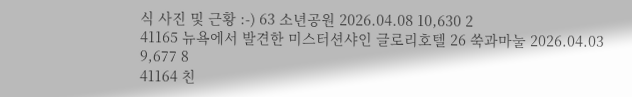식 사진 및 근황 :-) 63 소년공원 2026.04.08 10,630 2
41165 뉴욕에서 발견한 미스터션샤인 글로리호텔 26 쑥과마눌 2026.04.03 9,677 8
41164 친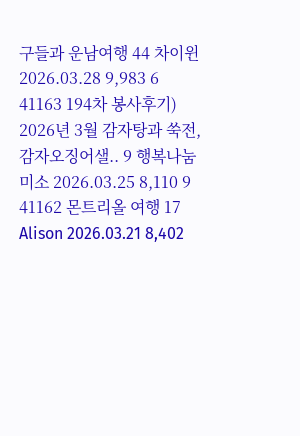구들과 운남여행 44 차이윈 2026.03.28 9,983 6
41163 194차 봉사후기) 2026년 3월 감자탕과 쑥전, 감자오징어샐.. 9 행복나눔미소 2026.03.25 8,110 9
41162 몬트리올 여행 17 Alison 2026.03.21 8,402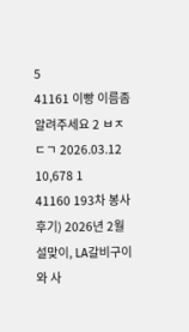5
41161 이빵 이름좀 알려주세요 2 ㅂㅈㄷㄱ 2026.03.12 10,678 1
41160 193차 봉사후기) 2026년 2월 설맞이, LA갈비구이와 사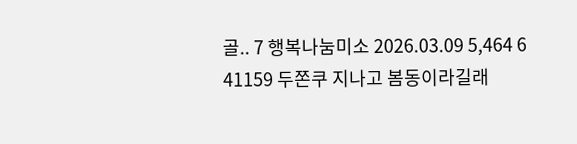골.. 7 행복나눔미소 2026.03.09 5,464 6
41159 두쫀쿠 지나고 봄동이라길래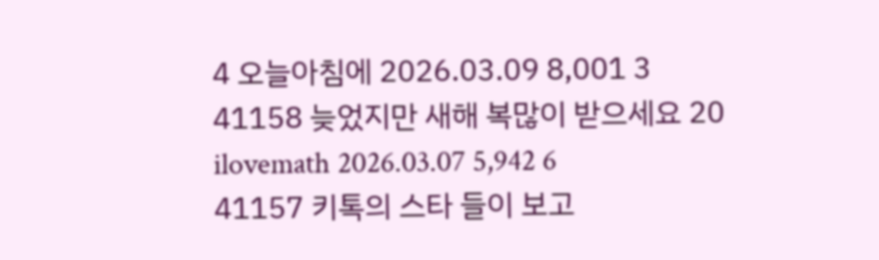4 오늘아침에 2026.03.09 8,001 3
41158 늦었지만 새해 복많이 받으세요 20 ilovemath 2026.03.07 5,942 6
41157 키톡의 스타 들이 보고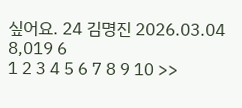싶어요. 24 김명진 2026.03.04 8,019 6
1 2 3 4 5 6 7 8 9 10 >>